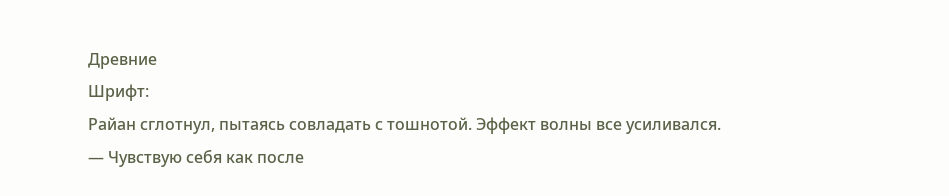Древние
Шрифт:
Райан сглотнул, пытаясь совладать с тошнотой. Эффект волны все усиливался.
— Чувствую себя как после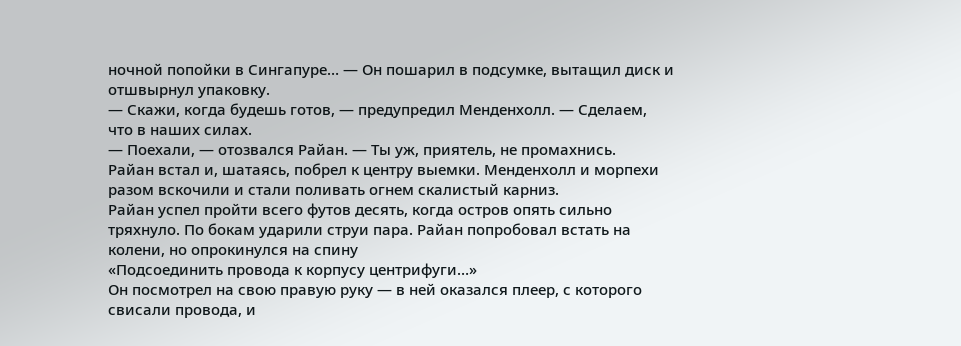ночной попойки в Сингапуре… — Он пошарил в подсумке, вытащил диск и отшвырнул упаковку.
— Скажи, когда будешь готов, — предупредил Менденхолл. — Сделаем, что в наших силах.
— Поехали, — отозвался Райан. — Ты уж, приятель, не промахнись.
Райан встал и, шатаясь, побрел к центру выемки. Менденхолл и морпехи разом вскочили и стали поливать огнем скалистый карниз.
Райан успел пройти всего футов десять, когда остров опять сильно тряхнуло. По бокам ударили струи пара. Райан попробовал встать на колени, но опрокинулся на спину
«Подсоединить провода к корпусу центрифуги…»
Он посмотрел на свою правую руку — в ней оказался плеер, с которого свисали провода, и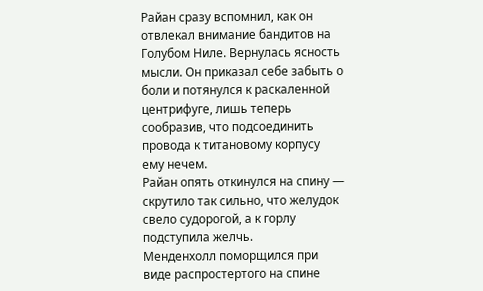Райан сразу вспомнил, как он отвлекал внимание бандитов на Голубом Ниле. Вернулась ясность мысли. Он приказал себе забыть о боли и потянулся к раскаленной центрифуге, лишь теперь сообразив, что подсоединить провода к титановому корпусу ему нечем.
Райан опять откинулся на спину — скрутило так сильно, что желудок свело судорогой, а к горлу подступила желчь.
Менденхолл поморщился при виде распростертого на спине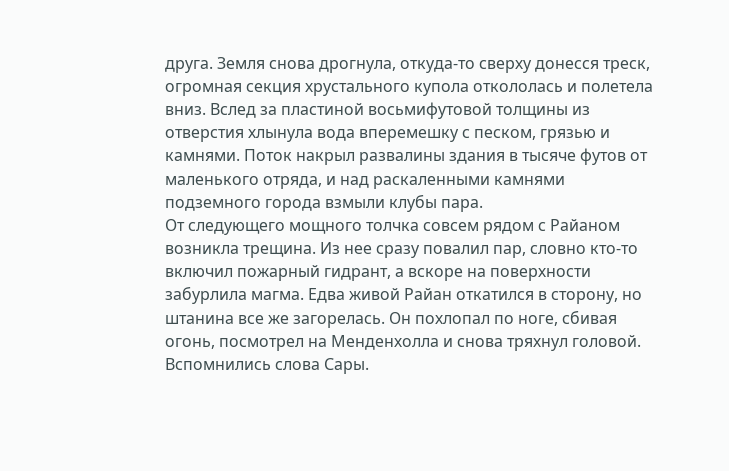друга. Земля снова дрогнула, откуда-то сверху донесся треск, огромная секция хрустального купола откололась и полетела вниз. Вслед за пластиной восьмифутовой толщины из отверстия хлынула вода вперемешку с песком, грязью и камнями. Поток накрыл развалины здания в тысяче футов от маленького отряда, и над раскаленными камнями подземного города взмыли клубы пара.
От следующего мощного толчка совсем рядом с Райаном возникла трещина. Из нее сразу повалил пар, словно кто-то включил пожарный гидрант, а вскоре на поверхности забурлила магма. Едва живой Райан откатился в сторону, но штанина все же загорелась. Он похлопал по ноге, сбивая огонь, посмотрел на Менденхолла и снова тряхнул головой. Вспомнились слова Сары.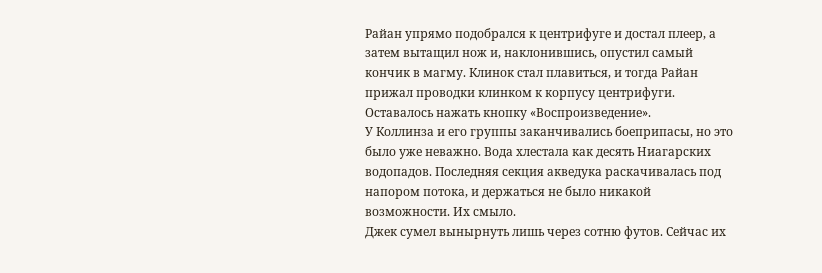Райан упрямо подобрался к центрифуге и достал плеер, а затем вытащил нож и, наклонившись, опустил самый кончик в магму. Клинок стал плавиться, и тогда Райан прижал проводки клинком к корпусу центрифуги.
Оставалось нажать кнопку «Воспроизведение».
У Коллинза и его группы заканчивались боеприпасы, но это было уже неважно. Вода хлестала как десять Ниагарских водопадов. Последняя секция акведука раскачивалась под напором потока, и держаться не было никакой возможности. Их смыло.
Джек сумел вынырнуть лишь через сотню футов. Сейчас их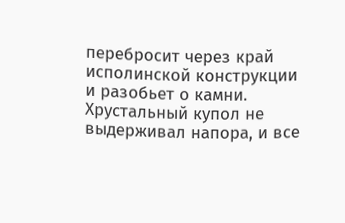перебросит через край исполинской конструкции и разобьет о камни.
Хрустальный купол не выдерживал напора, и все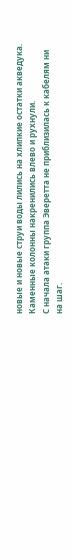новые и новые струи воды лились на хлипкие остатки акведука. Каменные колонны накренились влево и рухнули.
С начала атаки группа Эверетта не приблизилась к кабелям ни на шаг.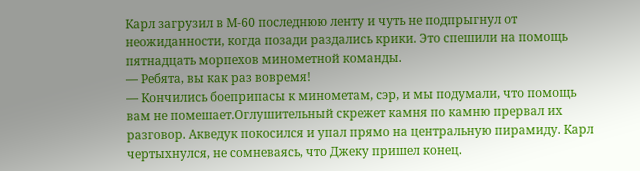Карл загрузил в М-60 последнюю ленту и чуть не подпрыгнул от неожиданности, когда позади раздались крики. Это спешили на помощь пятнадцать морпехов минометной команды.
— Ребята, вы как раз вовремя!
— Кончились боеприпасы к минометам, сэр, и мы подумали, что помощь
вам не помешает.Оглушительный скрежет камня по камню прервал их разговор. Акведук покосился и упал прямо на центральную пирамиду. Карл чертыхнулся, не сомневаясь, что Джеку пришел конец.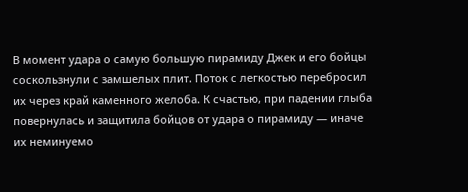В момент удара о самую большую пирамиду Джек и его бойцы соскользнули с замшелых плит. Поток с легкостью перебросил их через край каменного желоба. К счастью, при падении глыба повернулась и защитила бойцов от удара о пирамиду — иначе их неминуемо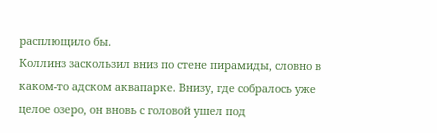расплющило бы.
Коллинз заскользил вниз по стене пирамиды, словно в каком-то адском аквапарке. Внизу, где собралось уже целое озеро, он вновь с головой ушел под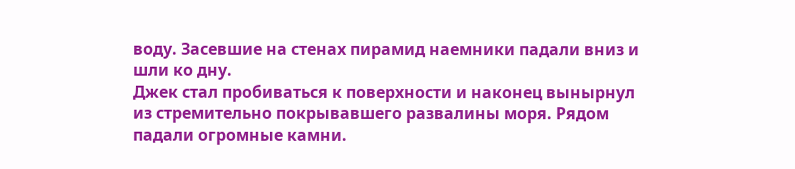воду. Засевшие на стенах пирамид наемники падали вниз и шли ко дну.
Джек стал пробиваться к поверхности и наконец вынырнул из стремительно покрывавшего развалины моря. Рядом падали огромные камни.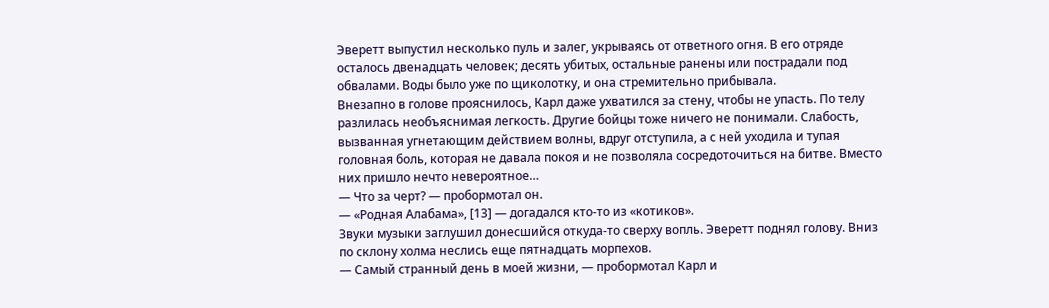Эверетт выпустил несколько пуль и залег, укрываясь от ответного огня. В его отряде осталось двенадцать человек; десять убитых, остальные ранены или пострадали под обвалами. Воды было уже по щиколотку, и она стремительно прибывала.
Внезапно в голове прояснилось, Карл даже ухватился за стену, чтобы не упасть. По телу разлилась необъяснимая легкость. Другие бойцы тоже ничего не понимали. Слабость, вызванная угнетающим действием волны, вдруг отступила, а с ней уходила и тупая головная боль, которая не давала покоя и не позволяла сосредоточиться на битве. Вместо них пришло нечто невероятное…
— Что за черт? — пробормотал он.
— «Родная Алабама», [13] — догадался кто-то из «котиков».
Звуки музыки заглушил донесшийся откуда-то сверху вопль. Эверетт поднял голову. Вниз по склону холма неслись еще пятнадцать морпехов.
— Самый странный день в моей жизни, — пробормотал Карл и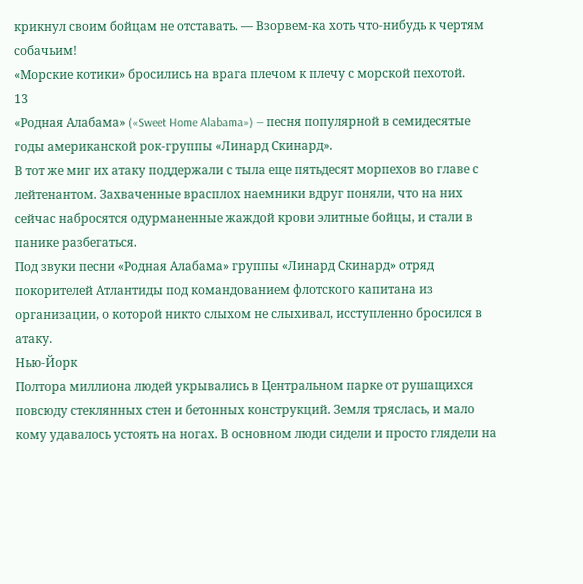крикнул своим бойцам не отставать. — Взорвем-ка хоть что-нибудь к чертям собачьим!
«Морские котики» бросились на врага плечом к плечу с морской пехотой.
13
«Родная Алабама» («Sweet Home Alabama») — песня популярной в семидесятые годы американской рок-группы «Линард Скинард».
В тот же миг их атаку поддержали с тыла еще пятьдесят морпехов во главе с лейтенантом. Захваченные врасплох наемники вдруг поняли, что на них сейчас набросятся одурманенные жаждой крови элитные бойцы, и стали в панике разбегаться.
Под звуки песни «Родная Алабама» группы «Линард Скинард» отряд покорителей Атлантиды под командованием флотского капитана из организации, о которой никто слыхом не слыхивал, исступленно бросился в атаку.
Нью-Йорк
Полтора миллиона людей укрывались в Центральном парке от рушащихся повсюду стеклянных стен и бетонных конструкций. Земля тряслась, и мало кому удавалось устоять на ногах. В основном люди сидели и просто глядели на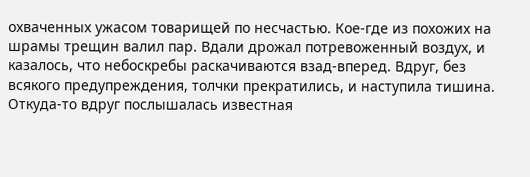охваченных ужасом товарищей по несчастью. Кое-где из похожих на шрамы трещин валил пар. Вдали дрожал потревоженный воздух, и казалось, что небоскребы раскачиваются взад-вперед. Вдруг, без всякого предупреждения, толчки прекратились, и наступила тишина. Откуда-то вдруг послышалась известная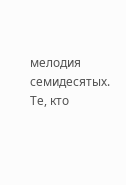мелодия семидесятых. Те, кто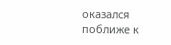оказался поближе к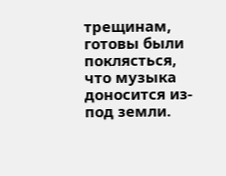трещинам, готовы были поклясться, что музыка доносится из-под земли.